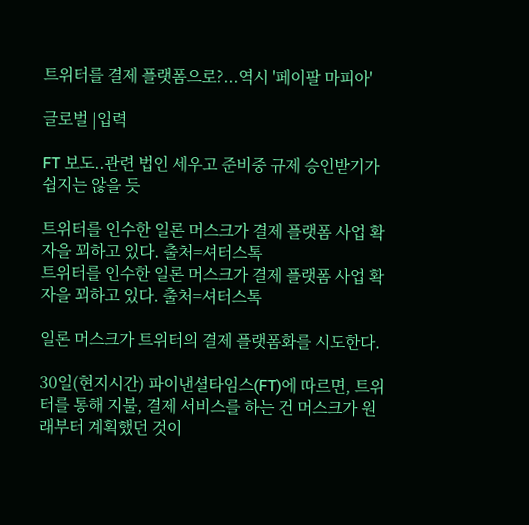트위터를 결제 플랫폼으로?...역시 '페이팔 마피아'

글로벌 |입력

FT 보도..관련 법인 세우고 준비중 규제 승인받기가 쉽지는 않을 듯

트위터를 인수한 일론 머스크가 결제 플랫폼 사업 확자을 꾀하고 있다. 출처=셔터스톡
트위터를 인수한 일론 머스크가 결제 플랫폼 사업 확자을 꾀하고 있다. 출처=셔터스톡

일론 머스크가 트위터의 결제 플랫폼화를 시도한다.

30일(현지시간) 파이낸셜타임스(FT)에 따르면, 트위터를 통해 지불, 결제 서비스를 하는 건 머스크가 원래부터 계획했던 것이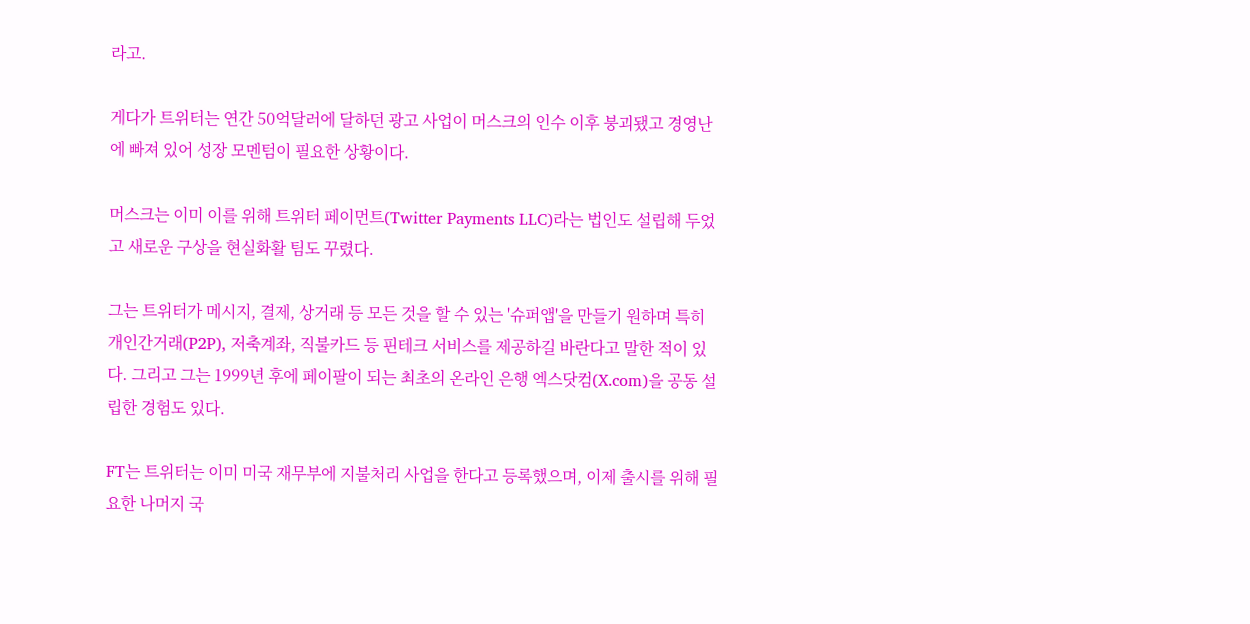라고.

게다가 트위터는 연간 50억달러에 달하던 광고 사업이 머스크의 인수 이후 붕괴됐고 경영난에 빠져 있어 성장 모멘텀이 필요한 상황이다.

머스크는 이미 이를 위해 트위터 페이먼트(Twitter Payments LLC)라는 법인도 설립해 두었고 새로운 구상을 현실화활 팀도 꾸렸다.

그는 트위터가 메시지, 결제, 상거래 등 모든 것을 할 수 있는 '슈퍼앱'을 만들기 원하며 특히 개인간거래(P2P), 저축계좌, 직불카드 등 핀테크 서비스를 제공하길 바란다고 말한 적이 있다. 그리고 그는 1999년 후에 페이팔이 되는 최초의 온라인 은행 엑스닷컴(X.com)을 공동 설립한 경험도 있다.

FT는 트위터는 이미 미국 재무부에 지불처리 사업을 한다고 등록했으며, 이제 출시를 위해 필요한 나머지 국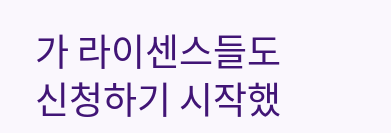가 라이센스들도 신청하기 시작했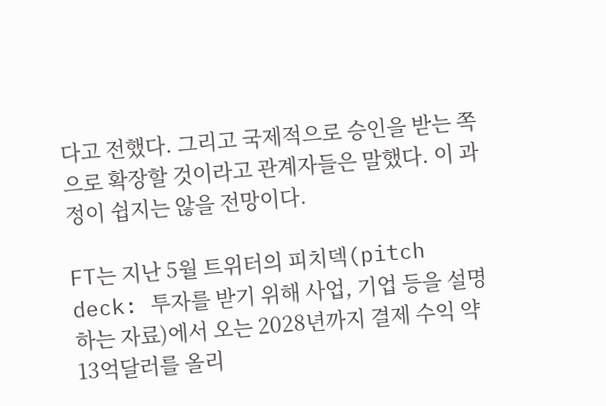다고 전했다. 그리고 국제적으로 승인을 받는 쪽으로 확장할 것이라고 관계자들은 말했다. 이 과정이 쉽지는 않을 전망이다.

FT는 지난 5월 트위터의 피치덱(pitch deck: 투자를 받기 위해 사업, 기업 등을 설명하는 자료)에서 오는 2028년까지 결제 수익 약 13억달러를 올리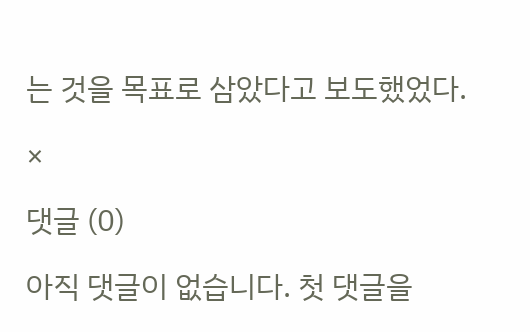는 것을 목표로 삼았다고 보도했었다.

×

댓글 (0)

아직 댓글이 없습니다. 첫 댓글을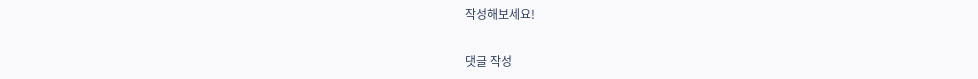작성해보세요!

댓글 작성